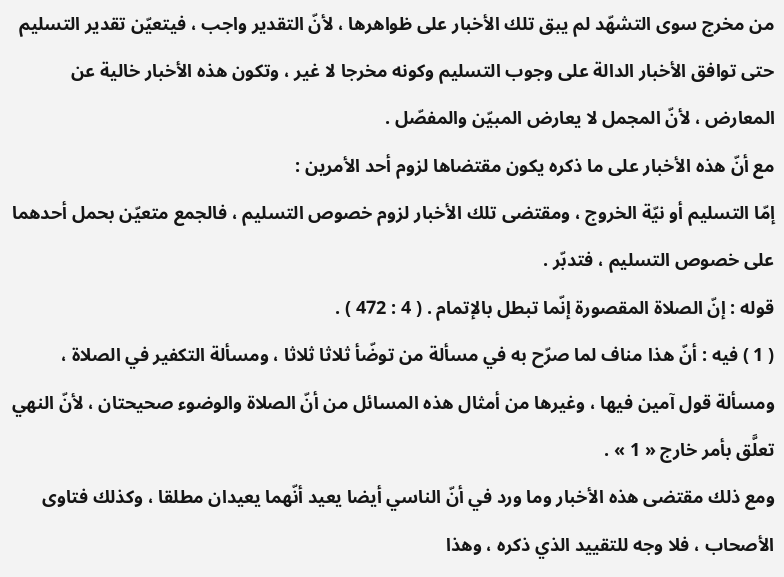من مخرج سوى التشهّد لم يبق تلك الأخبار على ظواهرها ، لأنّ التقدير واجب ، فيتعيّن تقدير التسليم حتى توافق الأخبار الدالة على وجوب التسليم وكونه مخرجا لا غير ، وتكون هذه الأخبار خالية عن المعارض ، لأنّ المجمل لا يعارض المبيّن والمفصّل .
مع أنّ هذه الأخبار على ما ذكره يكون مقتضاها لزوم أحد الأمرين :
إمّا التسليم أو نيّة الخروج ، ومقتضى تلك الأخبار لزوم خصوص التسليم ، فالجمع متعيّن بحمل أحدهما على خصوص التسليم ، فتدبّر .
قوله : إنّ الصلاة المقصورة إنّما تبطل بالإتمام . ( 4 : 472 ) .
( 1 ) فيه : أنّ هذا مناف لما صرّح به في مسألة من توضّأ ثلاثا ثلاثا ، ومسألة التكفير في الصلاة ، ومسألة قول آمين فيها ، وغيرها من أمثال هذه المسائل من أنّ الصلاة والوضوء صحيحتان ، لأنّ النهي تعلَّق بأمر خارج « 1 » .
ومع ذلك مقتضى هذه الأخبار وما ورد في أنّ الناسي أيضا يعيد أنّهما يعيدان مطلقا ، وكذلك فتاوى الأصحاب ، فلا وجه للتقييد الذي ذكره ، وهذا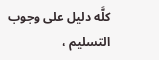كلَّه دليل على وجوب التسليم ،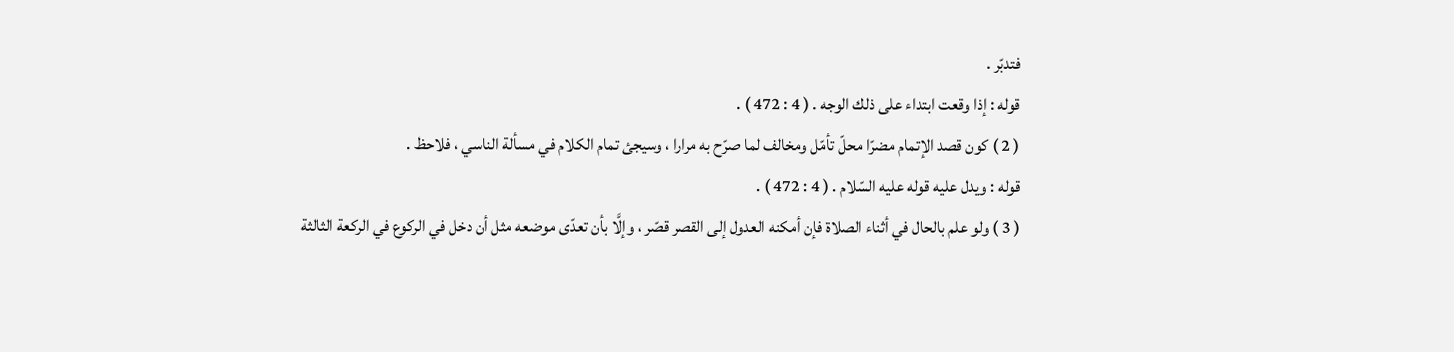فتدبّر .
قوله : إذا وقعت ابتداء على ذلك الوجه . ( 4 : 472 ) .
( 2 ) كون قصد الإتمام مضرّا محلّ تأمّل ومخالف لما صرّح به مرارا ، وسيجئ تمام الكلام في مسألة الناسي ، فلاحظ .
قوله : ويدل عليه قوله عليه السّلام . ( 4 : 472 ) .
( 3 ) ولو علم بالحال في أثناء الصلاة فإن أمكنه العدول إلى القصر قصّر ، وإلَّا بأن تعدّى موضعه مثل أن دخل في الركوع في الركعة الثالثة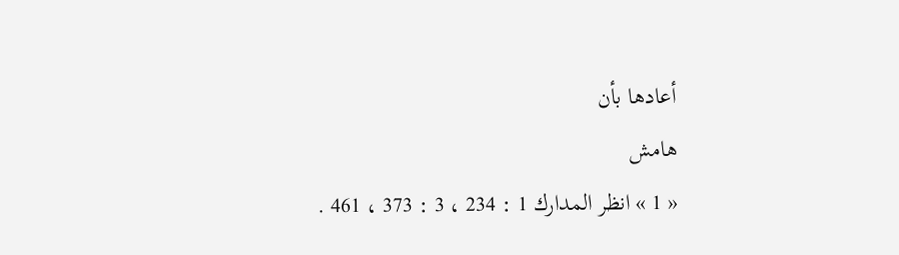أعادها بأن
هامش
« 1 » انظر المدارك 1 : 234 ، 3 : 373 ، 461 .